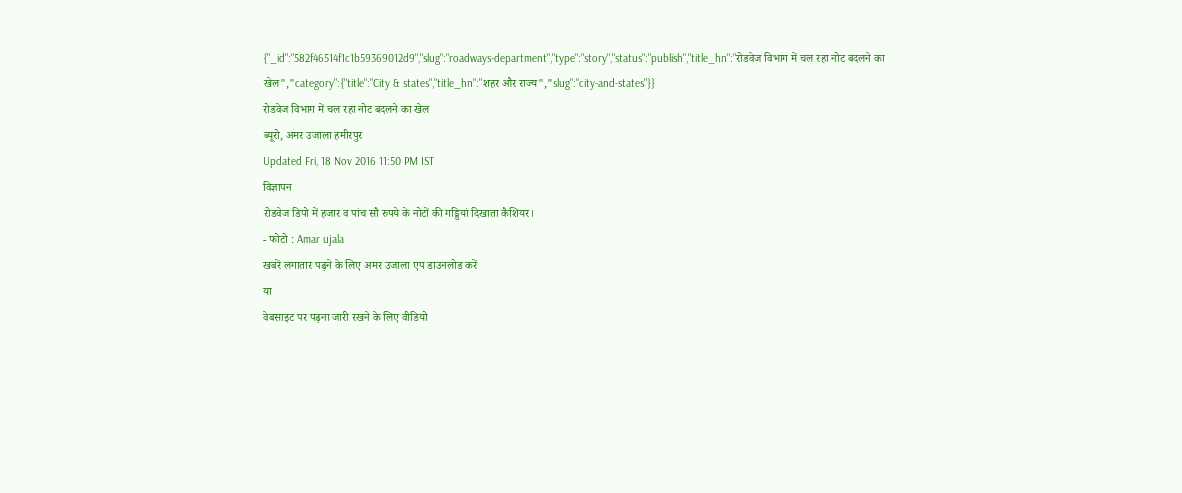{"_id":"582f46514f1c1b59369012d9","slug":"roadways-department","type":"story","status":"publish","title_hn":"रोडवेज विभाग में चल रहा नोट बदलने का खेल","category":{"title":"City & states","title_hn":"शहर और राज्य","slug":"city-and-states"}}
रोडवेज विभाग में चल रहा नोट बदलने का खेल
ब्यूरो, अमर उजाला हमीरपुर
Updated Fri, 18 Nov 2016 11:50 PM IST
विज्ञापन
रोडवेज डिपो में हजार व पांच सौ रुपये के नोटों की गड्डियां दिखाता कैशियर।
- फोटो : Amar ujala
खबरें लगातार पढ़ने के लिए अमर उजाला एप डाउनलोड करें
या
वेबसाइट पर पढ़ना जारी रखने के लिए वीडियो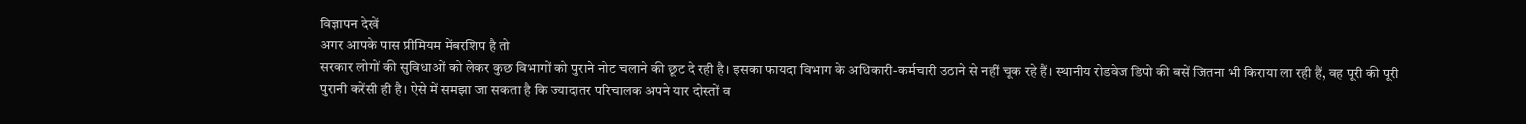विज्ञापन देखें
अगर आपके पास प्रीमियम मेंबरशिप है तो
सरकार लोगों की सुविधाओं को लेकर कुछ विभागों को पुराने नोट चलाने की छूट दे रही है। इसका फायदा विभाग के अधिकारी-कर्मचारी उठाने से नहीं चूक रहे हैं। स्थानीय रोडवेज डिपो की बसें जितना भी किराया ला रही हैं, वह पूरी की पूरी पुरानी करेंसी ही है। ऐसे में समझा जा सकता है कि ज्यादातर परिचालक अपने यार दोस्तों व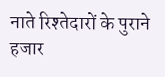नाते रिश्तेदारों के पुराने हजार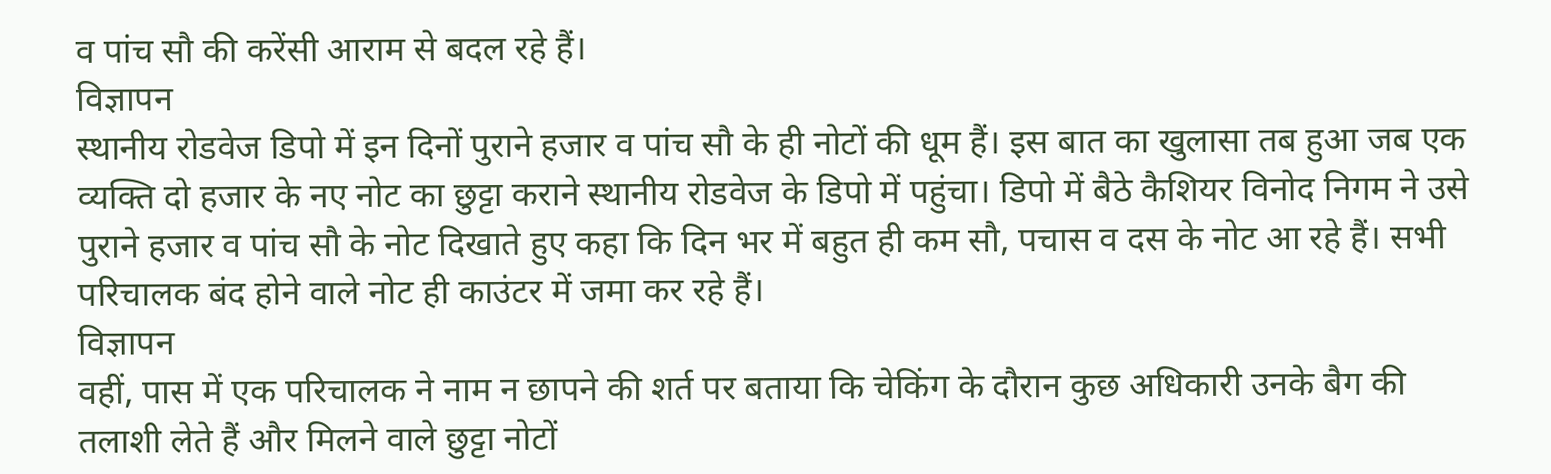व पांच सौ की करेंसी आराम से बदल रहे हैं।
विज्ञापन
स्थानीय रोडवेज डिपो में इन दिनों पुराने हजार व पांच सौ के ही नोटों की धूम हैं। इस बात का खुलासा तब हुआ जब एक व्यक्ति दो हजार के नए नोट का छुट्टा कराने स्थानीय रोडवेज के डिपो में पहुंचा। डिपो में बैठे कैशियर विनोद निगम ने उसे पुराने हजार व पांच सौ के नोट दिखाते हुए कहा कि दिन भर में बहुत ही कम सौ, पचास व दस के नोट आ रहे हैं। सभी परिचालक बंद होने वाले नोट ही काउंटर में जमा कर रहे हैं।
विज्ञापन
वहीं, पास में एक परिचालक ने नाम न छापने की शर्त पर बताया कि चेकिंग के दौरान कुछ अधिकारी उनके बैग की तलाशी लेते हैं और मिलने वाले छुट्टा नोटों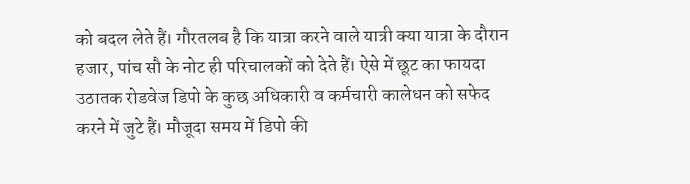को बदल लेते हैं। गौरतलब है कि यात्रा करने वाले यात्री क्या यात्रा के दौरान हजार, पांच सौ के नोट ही परिचालकों को देते हैं। ऐसे में छूट का फायदा उठातक रोडवेज डिपो के कुछ अधिकारी व कर्मचारी कालेधन को सफेद करने में जुटे हैं। मौजूदा समय में डिपो की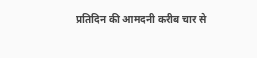प्रतिदिन की आमदनी करीब चार से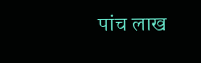पांच लाख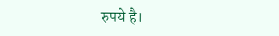रुपये है।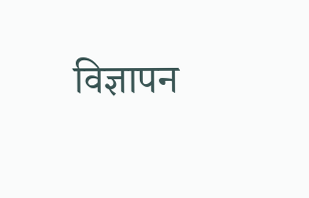विज्ञापन